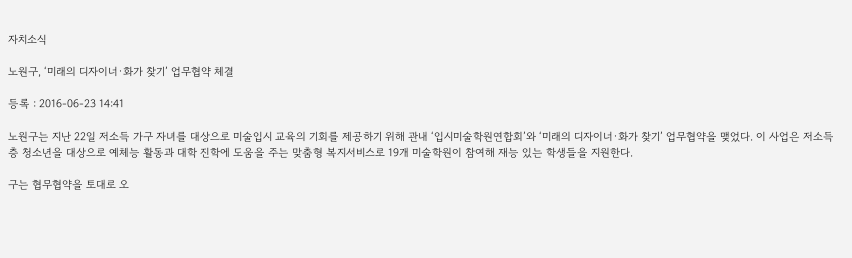자치소식

노원구, ‘미래의 디자이너·화가 찾기’ 업무협약 체결

등록 : 2016-06-23 14:41

노원구는 지난 22일 저소득 가구 자녀를 대상으로 미술입시 교육의 기회를 제공하기 위해 관내 ‘입시미술학원연합회’와 ‘미래의 디자이너·화가 찾기’ 업무협약을 맺었다. 이 사업은 저소득층 청소년을 대상으로 예체능 활동과 대학 진학에 도움을 주는 맞춤형 복지서비스로 19개 미술학원이 참여해 재능 있는 학생들을 지원한다.

구는 협무협약을 토대로 오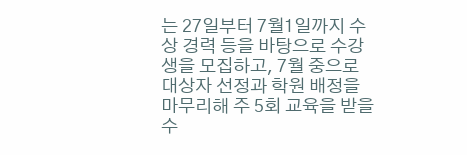는 27일부터 7월1일까지 수상 경력 등을 바탕으로 수강생을 모집하고, 7월 중으로 대상자 선정과 학원 배정을 마무리해 주 5회 교육을 받을 수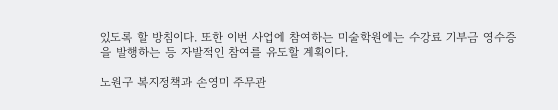있도록 할 방침이다. 또한 이번 사업에 참여하는 미술학원에는 수강료 기부금 영수증을 발행하는 등 자발적인 참여를 유도할 계획이다.

노원구 복지정책과 손영미 주무관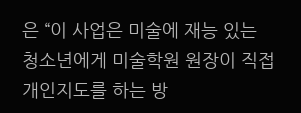은 “이 사업은 미술에 재능 있는 청소년에게 미술학원 원장이 직접 개인지도를 하는 방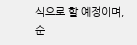식으로 할 예정이며, 순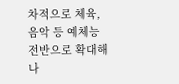차적으로 체육, 음악 등 예체능 전반으로 확대해 나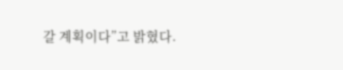갈 계획이다”고 밝혔다.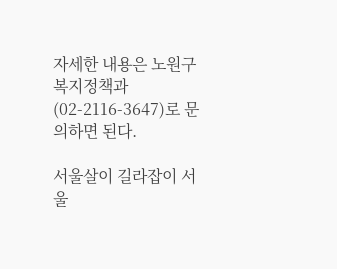자세한 내용은 노원구 복지정책과(02-2116-3647)로 문의하면 된다.

서울살이 길라잡이 서울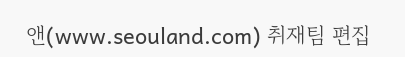앤(www.seouland.com) 취재팀 편집